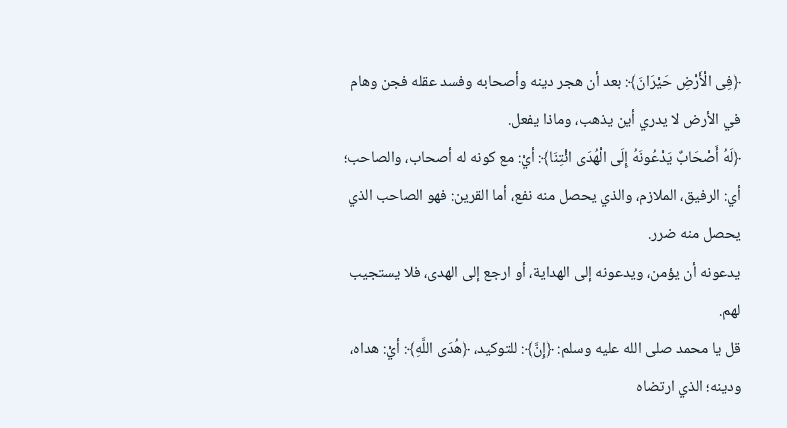﴿فِى الْأَرْضِ حَيْرَانَ﴾: بعد أن هجر دينه وأصحابه وفسد عقله فجن وهام في الأرض لا يدري أين يذهب، وماذا يفعل.
﴿لَهُ أَصْحَابٌ يَدْعُونَهُ إِلَى الْهُدَى ائْتِنَا﴾: أيْ: مع كونه له أصحاب، والصاحب؛ أي: الرفيق، الملازم، والذي يحصل منه نفع، أما القرين: فهو الصاحب الذي يحصل منه ضرر.
يدعونه أن يؤمن، ويدعونه إلى الهداية، أو ارجع إلى الهدى، فلا يستجيب لهم.
قل يا محمد صلى الله عليه وسلم: ﴿إِنَّ﴾: للتوكيد، ﴿هُدَى اللَّهِ﴾: أيْ: هداه، ودينه؛ الذي ارتضاه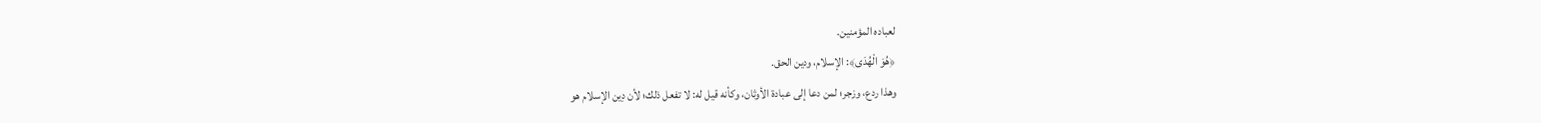لعباده المؤمنين.
﴿هُوَ الْهُدَى﴾: الإسلام، ودين الحق.
وهذا ردع، وزجر؛ لمن دعا إلى عبادة الأوثان، وكأنه قيل له: لا تفعل ذلك؛ لأن دِين الإسلام هو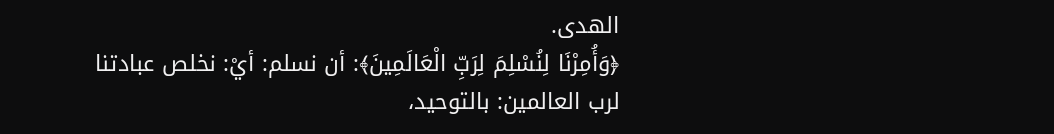الهدى.
﴿وَأُمِرْنَا لِنُسْلِمَ لِرَبِّ الْعَالَمِينَ﴾: أن نسلم: أيْ: نخلص عبادتنا لرب العالمين: بالتوحيد،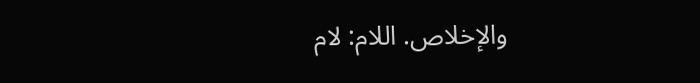والإخلاص. اللام: لام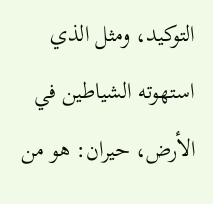التوكيد، ومثل الذي استهوته الشياطين في الأرض، حيران: هو من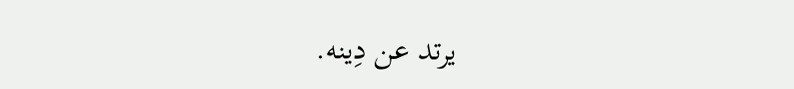يرتد عن دِينه.